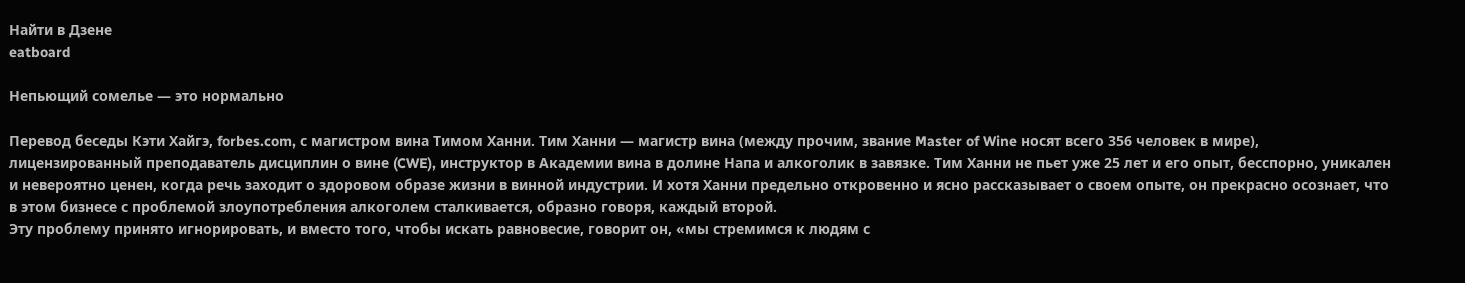Найти в Дзене
eatboard

Непьющий сомелье — это нормально

Перевод беседы Кэти Хайгэ, forbes.com, с магистром вина Тимом Ханни. Тим Ханни — магистр вина (между прочим, звание Master of Wine носят всего 356 человек в мире), лицензированный преподаватель дисциплин о вине (CWE), инструктор в Академии вина в долине Напа и алкоголик в завязке. Тим Ханни не пьет уже 25 лет и его опыт, бесспорно, уникален и невероятно ценен, когда речь заходит о здоровом образе жизни в винной индустрии. И хотя Ханни предельно откровенно и ясно рассказывает о своем опыте, он прекрасно осознает, что в этом бизнесе с проблемой злоупотребления алкоголем сталкивается, образно говоря, каждый второй.
Эту проблему принято игнорировать, и вместо того, чтобы искать равновесие, говорит он, «мы стремимся к людям с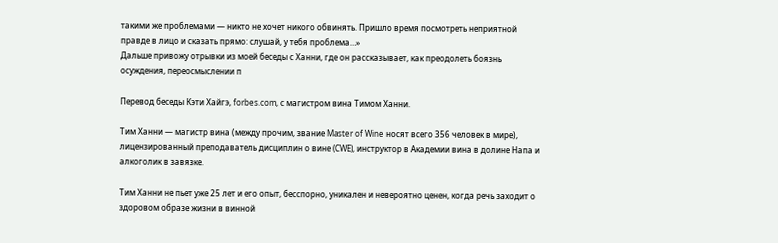такими же проблемами — никто не хочет никого обвинять. Пришло время посмотреть неприятной правде в лицо и сказать прямо: слушай, у тебя проблема…»
Дальше привожу отрывки из моей беседы с Ханни, где он рассказывает, как преодолеть боязнь осуждения, переосмыслении п

Перевод беседы Кэти Хайгэ, forbes.com, с магистром вина Тимом Ханни.

Тим Ханни — магистр вина (между прочим, звание Master of Wine носят всего 356 человек в мире), лицензированный преподаватель дисциплин о вине (CWE), инструктор в Академии вина в долине Напа и алкоголик в завязке.

Тим Ханни не пьет уже 25 лет и его опыт, бесспорно, уникален и невероятно ценен, когда речь заходит о здоровом образе жизни в винной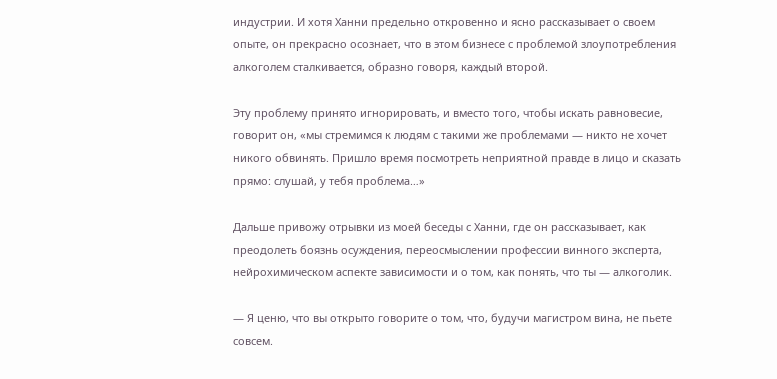индустрии. И хотя Ханни предельно откровенно и ясно рассказывает о своем опыте, он прекрасно осознает, что в этом бизнесе с проблемой злоупотребления алкоголем сталкивается, образно говоря, каждый второй.

Эту проблему принято игнорировать, и вместо того, чтобы искать равновесие, говорит он, «мы стремимся к людям с такими же проблемами — никто не хочет никого обвинять. Пришло время посмотреть неприятной правде в лицо и сказать прямо: слушай, у тебя проблема…»

Дальше привожу отрывки из моей беседы с Ханни, где он рассказывает, как преодолеть боязнь осуждения, переосмыслении профессии винного эксперта, нейрохимическом аспекте зависимости и о том, как понять, что ты — алкоголик.

— Я ценю, что вы открыто говорите о том, что, будучи магистром вина, не пьете совсем.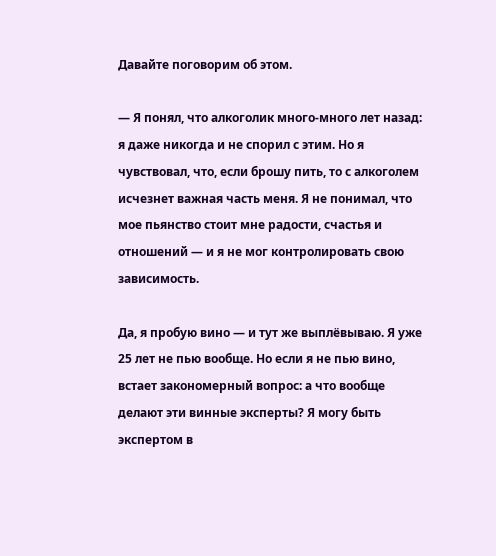Давайте поговорим об этом.

— Я понял, что алкоголик много-много лет назад: я даже никогда и не спорил с этим. Но я чувствовал, что, если брошу пить, то с алкоголем исчезнет важная часть меня. Я не понимал, что мое пьянство стоит мне радости, счастья и отношений — и я не мог контролировать свою зависимость.

Да, я пробую вино — и тут же выплёвываю. Я уже 25 лет не пью вообще. Но если я не пью вино, встает закономерный вопрос: а что вообще делают эти винные эксперты? Я могу быть экспертом в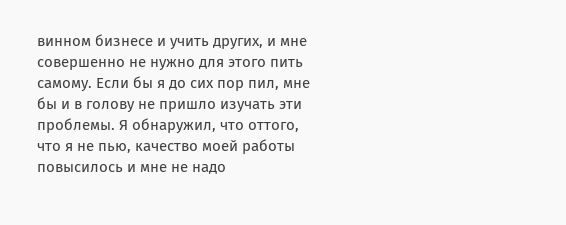винном бизнесе и учить других, и мне совершенно не нужно для этого пить самому. Если бы я до сих пор пил, мне бы и в голову не пришло изучать эти проблемы. Я обнаружил, что оттого, что я не пью, качество моей работы повысилось и мне не надо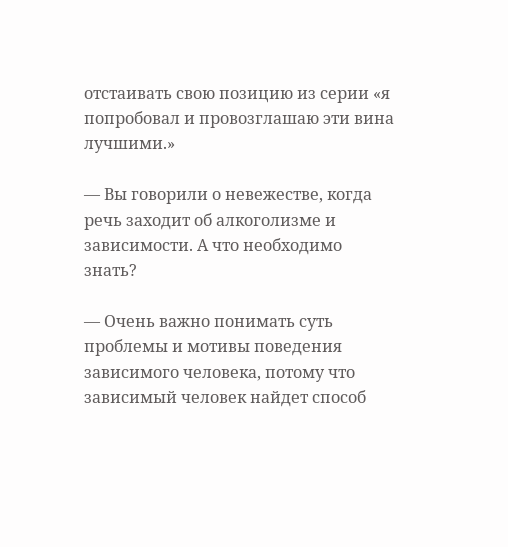отстаивать свою позицию из серии «я попробовал и провозглашаю эти вина лучшими.»

— Вы говорили о невежестве, когда речь заходит об алкоголизме и зависимости. А что необходимо знать?

— Очень важно понимать суть проблемы и мотивы поведения зависимого человека, потому что зависимый человек найдет способ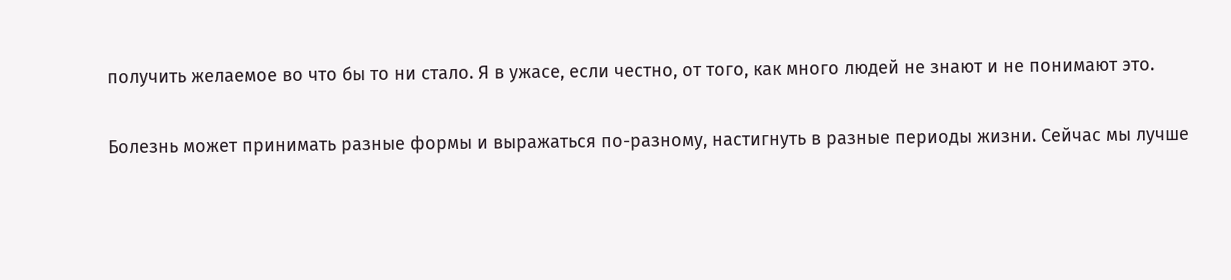получить желаемое во что бы то ни стало. Я в ужасе, если честно, от того, как много людей не знают и не понимают это.

Болезнь может принимать разные формы и выражаться по-разному, настигнуть в разные периоды жизни. Сейчас мы лучше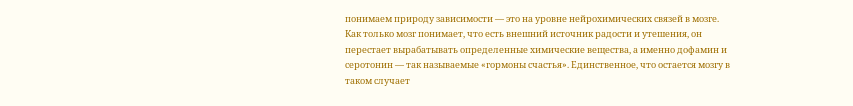понимаем природу зависимости — это на уровне нейрохимических связей в мозге. Как только мозг понимает, что есть внешний источник радости и утешения, он перестает вырабатывать определенные химические вещества, а именно дофамин и серотонин — так называемые «гормоны счастья». Единственное, что остается мозгу в таком случает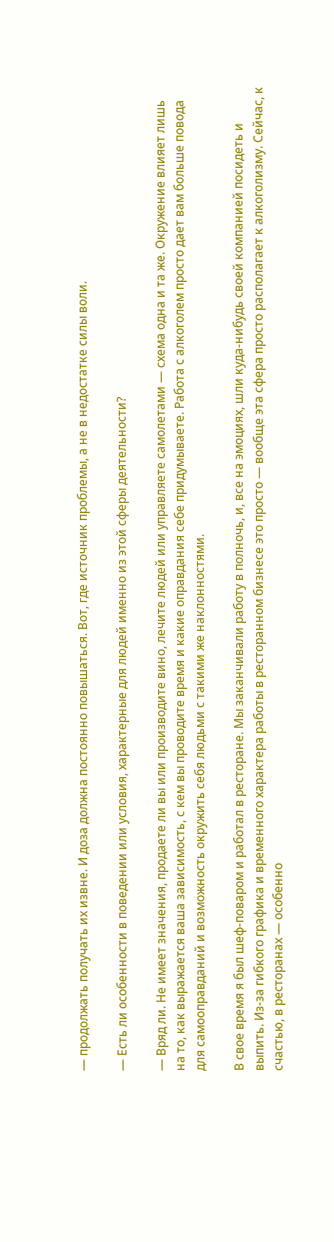— продолжать получать их извне. И доза должна постоянно повышаться. Вот, где источник проблемы, а не в недостатке силы воли.

— Есть ли особенности в поведении или условия, характерные для людей именно из этой сферы деятельности?

— Вряд ли. Не имеет значения, продаете ли вы или производите вино, лечите людей или управляете самолетами — схема одна и та же. Окружение влияет лишь на то, как выражается ваша зависимость, с кем вы проводите время и какие оправдания себе придумываете. Работа с алкоголем просто дает вам больше повода для самооправданий и возможность окружить себя людьми с такими же наклонностями.

В свое время я был шеф-поваром и работал в ресторане. Мы заканчивали работу в полночь, и, все на эмоциях, шли куда-нибудь своей компанией посидеть и выпить. Из-за гибкого графика и временного характера работы в ресторанном бизнесе это просто — вообще эта сфера просто располагает к алкоголизму. Сейчас, к счастью, в ресторанах — особенно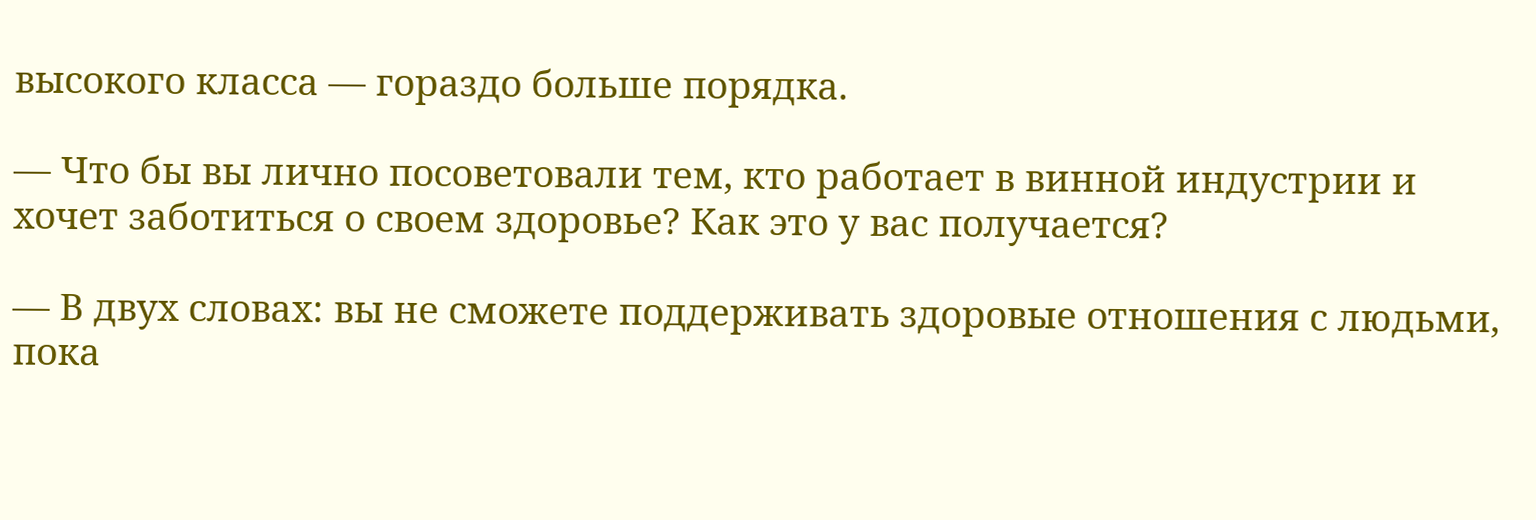высокого класса — гораздо больше порядка.

— Что бы вы лично посоветовали тем, кто работает в винной индустрии и хочет заботиться о своем здоровье? Как это у вас получается?

— В двух словах: вы не сможете поддерживать здоровые отношения с людьми, пока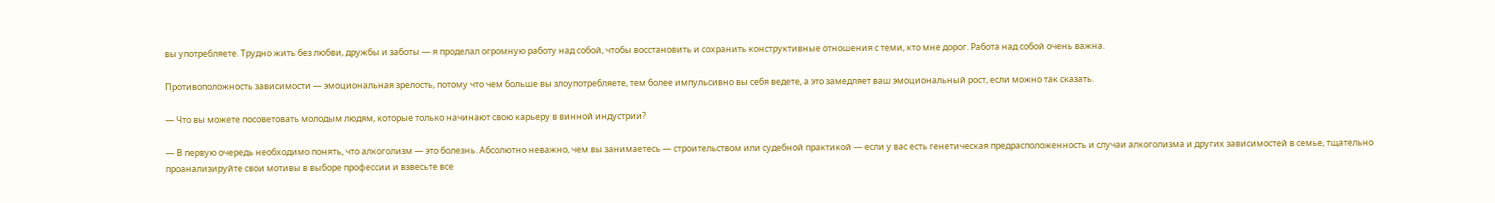вы употребляете. Трудно жить без любви, дружбы и заботы — я проделал огромную работу над собой, чтобы восстановить и сохранить конструктивные отношения с теми, кто мне дорог. Работа над собой очень важна.

Противоположность зависимости — эмоциональная зрелость, потому что чем больше вы злоупотребляете, тем более импульсивно вы себя ведете, а это замедляет ваш эмоциональный рост, если можно так сказать.

— Что вы можете посоветовать молодым людям, которые только начинают свою карьеру в винной индустрии?

— В первую очередь необходимо понять, что алкоголизм — это болезнь. Абсолютно неважно, чем вы занимаетесь — строительством или судебной практикой — если у вас есть генетическая предрасположенность и случаи алкоголизма и других зависимостей в семье, тщательно проанализируйте свои мотивы в выборе профессии и взвесьте все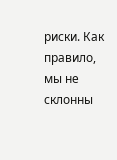риски. Как правило, мы не склонны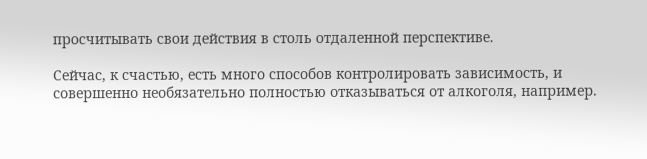просчитывать свои действия в столь отдаленной перспективе.

Сейчас, к счастью, есть много способов контролировать зависимость, и совершенно необязательно полностью отказываться от алкоголя, например.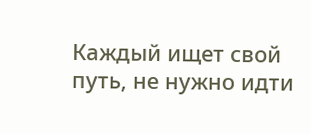Каждый ищет свой путь, не нужно идти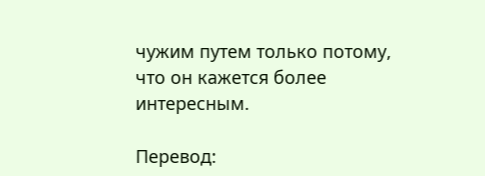чужим путем только потому, что он кажется более интересным.

Перевод: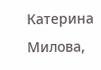Катерина Милова,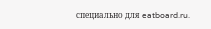специально для eatboard.ru.